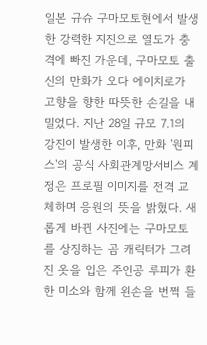일본 규슈 구마모토현에서 발생한 강력한 지진으로 열도가 충격에 빠진 가운데, 구마모토 출신의 만화가 오다 에이치로가 고향을 향한 따뜻한 손길을 내밀었다. 지난 28일 규모 7.1의 강진이 발생한 이후, 만화 '원피스'의 공식 사회관계망서비스 계정은 프로필 이미지를 전격 교체하며 응원의 뜻을 밝혔다. 새롭게 바뀐 사진에는 구마모토를 상징하는 곰 캐릭터가 그려진 옷을 입은 주인공 루피가 환한 미소와 함께 왼손을 번쩍 들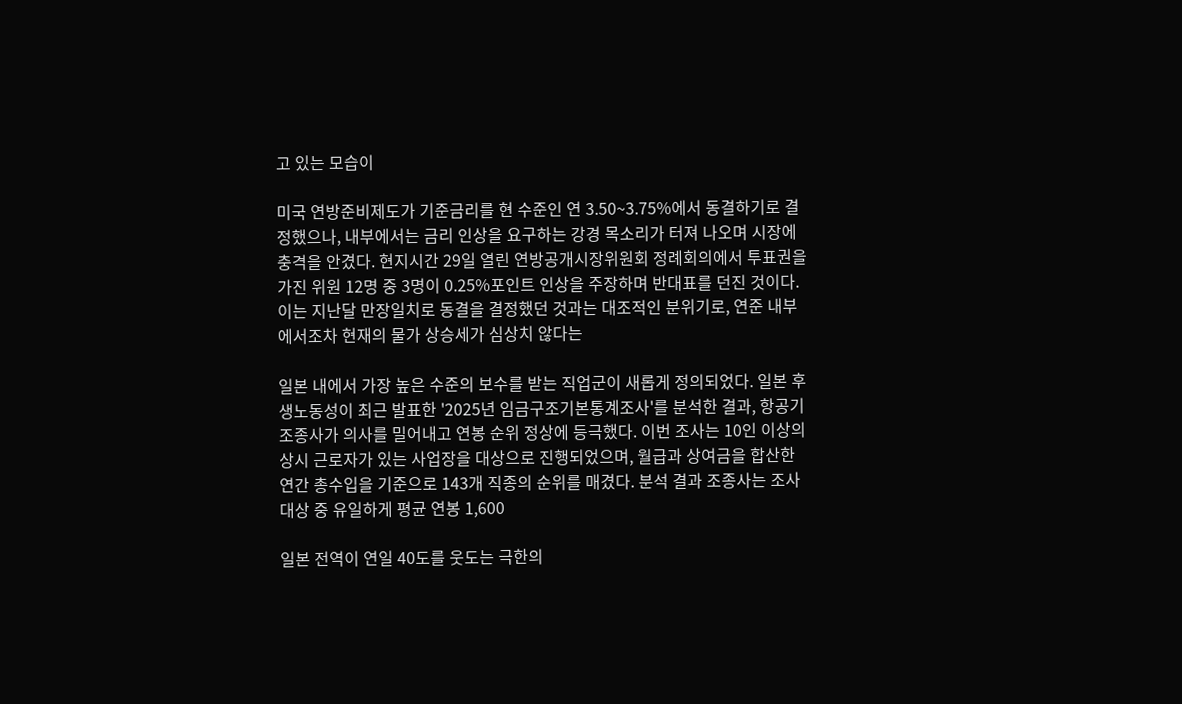고 있는 모습이

미국 연방준비제도가 기준금리를 현 수준인 연 3.50~3.75%에서 동결하기로 결정했으나, 내부에서는 금리 인상을 요구하는 강경 목소리가 터져 나오며 시장에 충격을 안겼다. 현지시간 29일 열린 연방공개시장위원회 정례회의에서 투표권을 가진 위원 12명 중 3명이 0.25%포인트 인상을 주장하며 반대표를 던진 것이다. 이는 지난달 만장일치로 동결을 결정했던 것과는 대조적인 분위기로, 연준 내부에서조차 현재의 물가 상승세가 심상치 않다는

일본 내에서 가장 높은 수준의 보수를 받는 직업군이 새롭게 정의되었다. 일본 후생노동성이 최근 발표한 '2025년 임금구조기본통계조사'를 분석한 결과, 항공기 조종사가 의사를 밀어내고 연봉 순위 정상에 등극했다. 이번 조사는 10인 이상의 상시 근로자가 있는 사업장을 대상으로 진행되었으며, 월급과 상여금을 합산한 연간 총수입을 기준으로 143개 직종의 순위를 매겼다. 분석 결과 조종사는 조사 대상 중 유일하게 평균 연봉 1,600

일본 전역이 연일 40도를 웃도는 극한의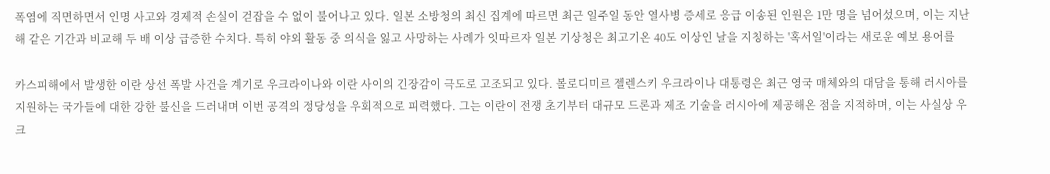폭염에 직면하면서 인명 사고와 경제적 손실이 걷잡을 수 없이 불어나고 있다. 일본 소방청의 최신 집계에 따르면 최근 일주일 동안 열사병 증세로 응급 이송된 인원은 1만 명을 넘어섰으며, 이는 지난해 같은 기간과 비교해 두 배 이상 급증한 수치다. 특히 야외 활동 중 의식을 잃고 사망하는 사례가 잇따르자 일본 기상청은 최고기온 40도 이상인 날을 지칭하는 '혹서일'이라는 새로운 예보 용어를

카스피해에서 발생한 이란 상선 폭발 사건을 계기로 우크라이나와 이란 사이의 긴장감이 극도로 고조되고 있다. 볼로디미르 젤렌스키 우크라이나 대통령은 최근 영국 매체와의 대담을 통해 러시아를 지원하는 국가들에 대한 강한 불신을 드러내며 이번 공격의 정당성을 우회적으로 피력했다. 그는 이란이 전쟁 초기부터 대규모 드론과 제조 기술을 러시아에 제공해온 점을 지적하며, 이는 사실상 우크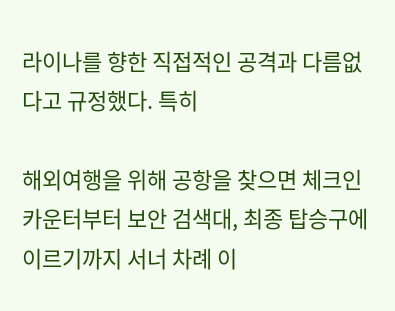라이나를 향한 직접적인 공격과 다름없다고 규정했다. 특히

해외여행을 위해 공항을 찾으면 체크인 카운터부터 보안 검색대, 최종 탑승구에 이르기까지 서너 차례 이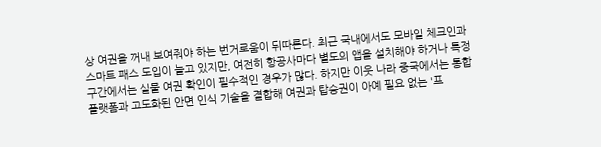상 여권을 꺼내 보여줘야 하는 번거로움이 뒤따른다. 최근 국내에서도 모바일 체크인과 스마트 패스 도입이 늘고 있지만, 여전히 항공사마다 별도의 앱을 설치해야 하거나 특정 구간에서는 실물 여권 확인이 필수적인 경우가 많다. 하지만 이웃 나라 중국에서는 통합 플랫폼과 고도화된 안면 인식 기술을 결합해 여권과 탑승권이 아예 필요 없는 '프